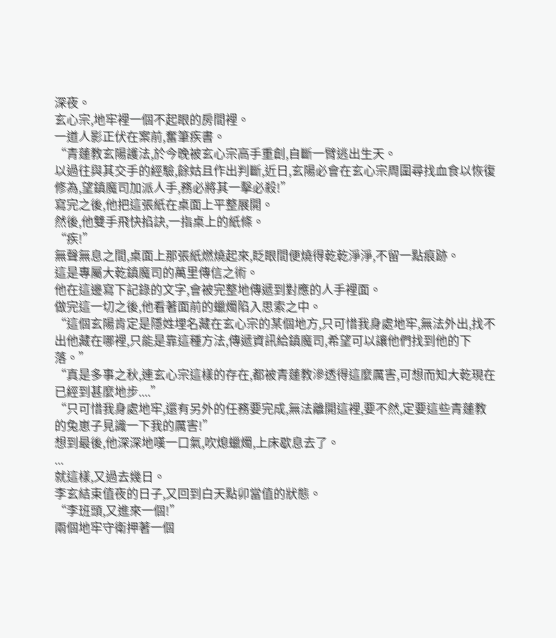深夜。
玄心宗,地牢裡一個不起眼的房間裡。
一道人影正伏在案前,奮筆疾書。
“青蓮教玄陽護法,於今晚被玄心宗高手重創,自斷一臂逃出生天。
以過往與其交手的經驗,餘姑且作出判斷,近日,玄陽必會在玄心宗周圍尋找血食以恢復修為,望鎮魔司加派人手,務必將其一擊必殺!”
寫完之後,他把這張紙在桌面上平整展開。
然後,他雙手飛快掐訣,一指桌上的紙條。
“疾!”
無聲無息之間,桌面上那張紙燃燒起來,眨眼間便燒得乾乾淨淨,不留一點痕跡。
這是專屬大乾鎮魔司的萬里傳信之術。
他在這邊寫下記錄的文字,會被完整地傳遞到對應的人手裡面。
做完這一切之後,他看著面前的蠟燭陷入思索之中。
“這個玄陽肯定是隱姓埋名藏在玄心宗的某個地方,只可惜我身處地牢,無法外出,找不出他藏在哪裡,只能是靠這種方法,傳遞資訊給鎮魔司,希望可以讓他們找到他的下落。”
“真是多事之秋,連玄心宗這樣的存在,都被青蓮教滲透得這麼厲害,可想而知大乾現在已經到甚麼地步....”
“只可惜我身處地牢,還有另外的任務要完成,無法離開這裡,要不然,定要這些青蓮教的兔崽子見識一下我的厲害!”
想到最後,他深深地嘆一口氣,吹熄蠟燭,上床歇息去了。
...
就這樣,又過去幾日。
李玄結束值夜的日子,又回到白天點卯當值的狀態。
“李班頭,又進來一個!”
兩個地牢守衛押著一個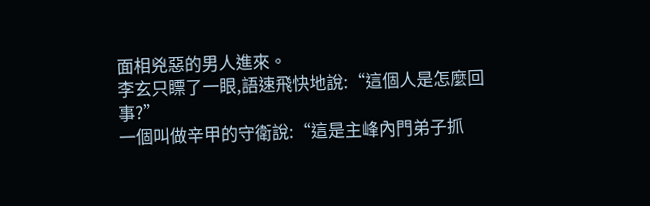面相兇惡的男人進來。
李玄只瞟了一眼,語速飛快地說:“這個人是怎麼回事?”
一個叫做辛甲的守衛說:“這是主峰內門弟子抓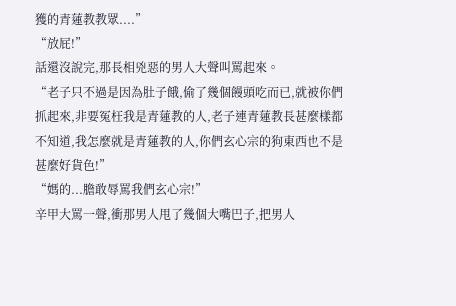獲的青蓮教教眾....”
“放屁!”
話還沒說完,那長相兇惡的男人大聲叫罵起來。
“老子只不過是因為肚子餓,偷了幾個饅頭吃而已,就被你們抓起來,非要冤枉我是青蓮教的人,老子連青蓮教長甚麼樣都不知道,我怎麼就是青蓮教的人,你們玄心宗的狗東西也不是甚麼好貨色!”
“媽的...膽敢辱罵我們玄心宗!”
辛甲大罵一聲,衝那男人甩了幾個大嘴巴子,把男人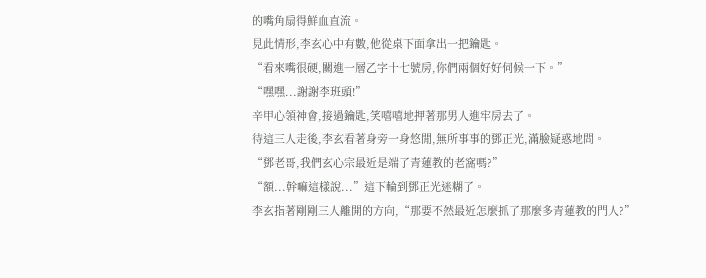的嘴角扇得鮮血直流。
見此情形,李玄心中有數,他從桌下面拿出一把鑰匙。
“看來嘴很硬,關進一層乙字十七號房,你們兩個好好伺候一下。”
“嘿嘿...謝謝李班頭!”
辛甲心領神會,接過鑰匙,笑嘻嘻地押著那男人進牢房去了。
待這三人走後,李玄看著身旁一身悠閒,無所事事的鄧正光,滿臉疑惑地問。
“鄧老哥,我們玄心宗最近是端了青蓮教的老窩嗎?”
“額...幹嘛這樣說...”這下輪到鄧正光迷糊了。
李玄指著剛剛三人離開的方向,“那要不然最近怎麼抓了那麼多青蓮教的門人?”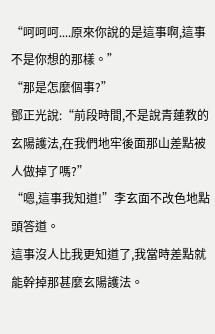“呵呵呵....原來你說的是這事啊,這事不是你想的那樣。”
“那是怎麼個事?”
鄧正光說:“前段時間,不是說青蓮教的玄陽護法,在我們地牢後面那山差點被人做掉了嗎?”
“嗯,這事我知道!”李玄面不改色地點頭答道。
這事沒人比我更知道了,我當時差點就能幹掉那甚麼玄陽護法。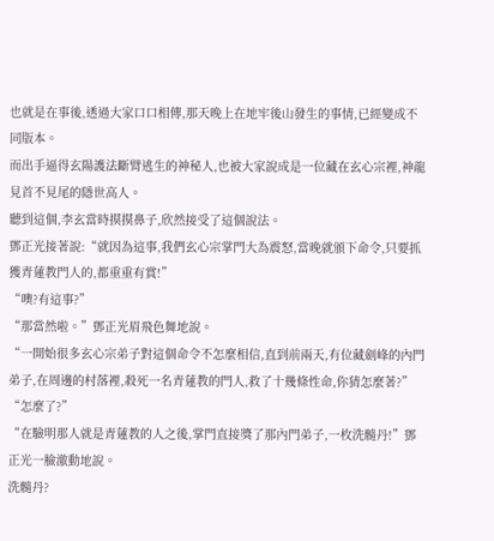也就是在事後,透過大家口口相傳,那天晚上在地牢後山發生的事情,已經變成不同版本。
而出手逼得玄陽護法斷臂逃生的神秘人,也被大家說成是一位藏在玄心宗裡,神龍見首不見尾的隱世高人。
聽到這個,李玄當時摸摸鼻子,欣然接受了這個說法。
鄧正光接著說:“就因為這事,我們玄心宗掌門大為震怒,當晚就頒下命令,只要抓獲青蓮教門人的,都重重有賞!”
“噢?有這事?”
“那當然啦。”鄧正光眉飛色舞地說。
“一開始很多玄心宗弟子對這個命令不怎麼相信,直到前兩天,有位藏劍峰的內門弟子,在周邊的村落裡,殺死一名青蓮教的門人,救了十幾條性命,你猜怎麼著?”
“怎麼了?”
“在驗明那人就是青蓮教的人之後,掌門直接獎了那內門弟子,一枚洗髓丹!”鄧正光一臉激動地說。
洗髓丹?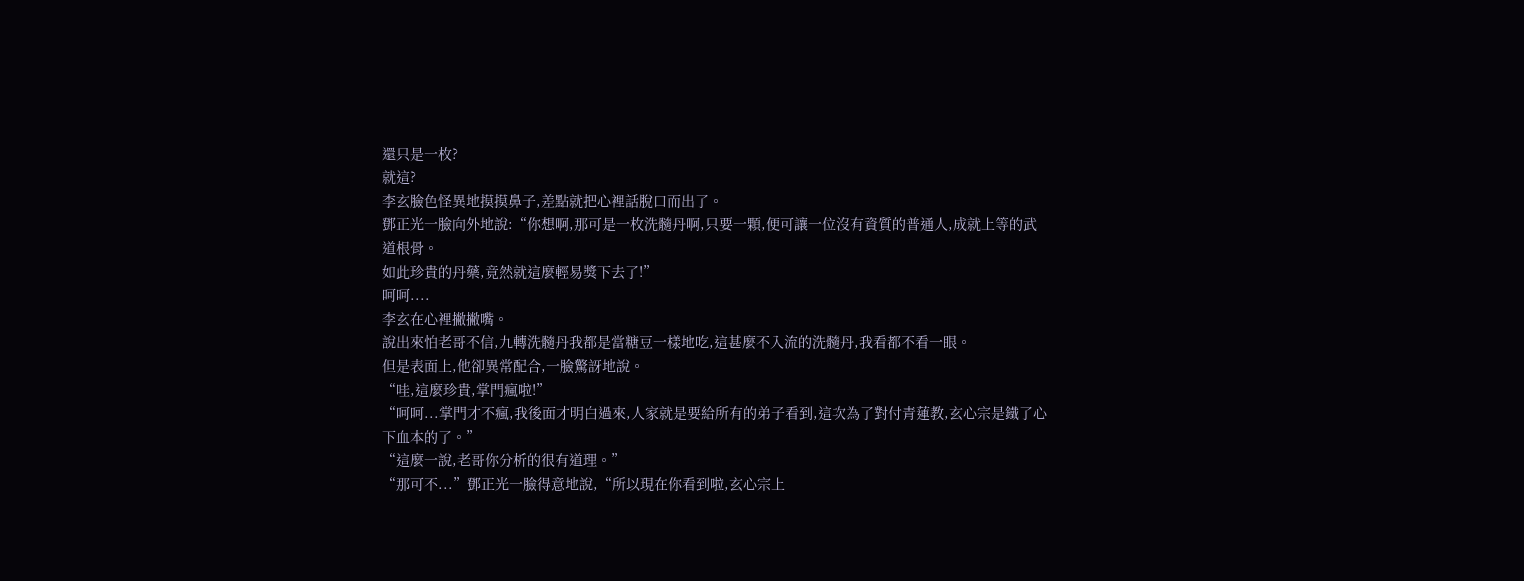還只是一枚?
就這?
李玄臉色怪異地摸摸鼻子,差點就把心裡話脫口而出了。
鄧正光一臉向外地說:“你想啊,那可是一枚洗髓丹啊,只要一顆,便可讓一位沒有資質的普通人,成就上等的武道根骨。
如此珍貴的丹藥,竟然就這麼輕易獎下去了!”
呵呵....
李玄在心裡撇撇嘴。
說出來怕老哥不信,九轉洗髓丹我都是當糖豆一樣地吃,這甚麼不入流的洗髓丹,我看都不看一眼。
但是表面上,他卻異常配合,一臉驚訝地說。
“哇,這麼珍貴,掌門瘋啦!”
“呵呵...掌門才不瘋,我後面才明白過來,人家就是要給所有的弟子看到,這次為了對付青蓮教,玄心宗是鐵了心下血本的了。”
“這麼一說,老哥你分析的很有道理。”
“那可不...”鄧正光一臉得意地說,“所以現在你看到啦,玄心宗上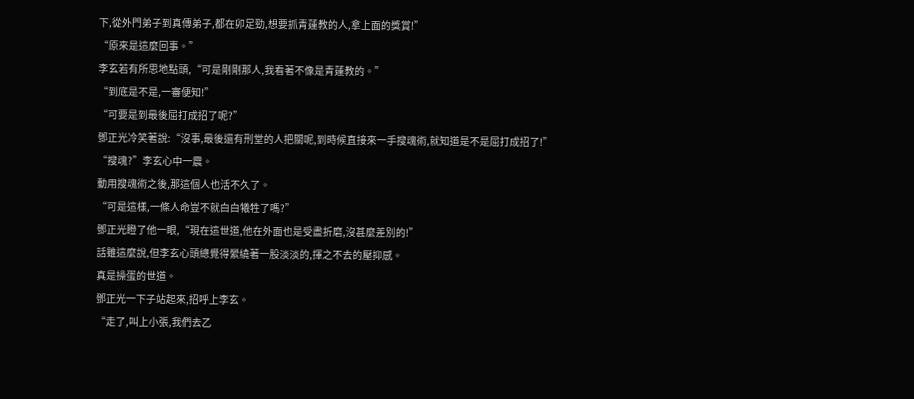下,從外門弟子到真傳弟子,都在卯足勁,想要抓青蓮教的人,拿上面的獎賞!”
“原來是這麼回事。”
李玄若有所思地點頭,“可是剛剛那人,我看著不像是青蓮教的。”
“到底是不是,一審便知!”
“可要是到最後屈打成招了呢?”
鄧正光冷笑著說:“沒事,最後還有刑堂的人把關呢,到時候直接來一手搜魂術,就知道是不是屈打成招了!”
“搜魂?”李玄心中一震。
動用搜魂術之後,那這個人也活不久了。
“可是這樣,一條人命豈不就白白犧牲了嗎?”
鄧正光瞪了他一眼,“現在這世道,他在外面也是受盡折磨,沒甚麼差別的!”
話雖這麼說,但李玄心頭總覺得縈繞著一股淡淡的,揮之不去的壓抑感。
真是操蛋的世道。
鄧正光一下子站起來,招呼上李玄。
“走了,叫上小張,我們去乙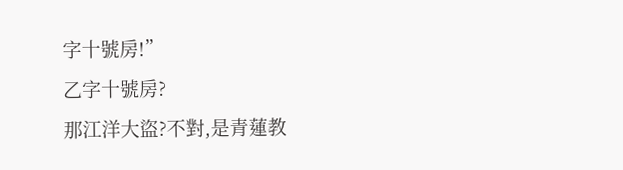字十號房!”
乙字十號房?
那江洋大盜?不對,是青蓮教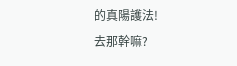的真陽護法!
去那幹嘛?